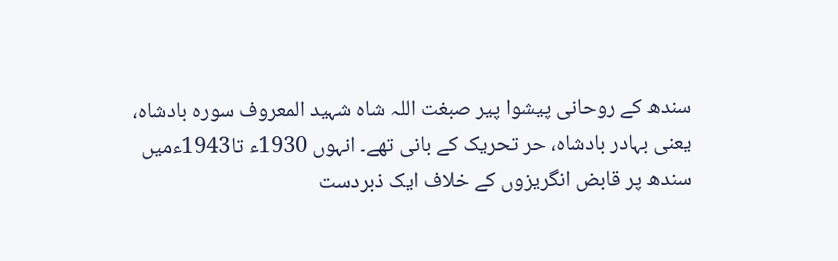سندھ کے روحانی پیشوا پیر صبغت اللہ شاہ شہید المعروف سورہ بادشاہ، یعنی بہادر بادشاہ، حر تحریک کے بانی تھے۔ انہوں 1930ء تا1943ءمیں سندھ پر قابض انگریزوں کے خلاف ایک ذبردست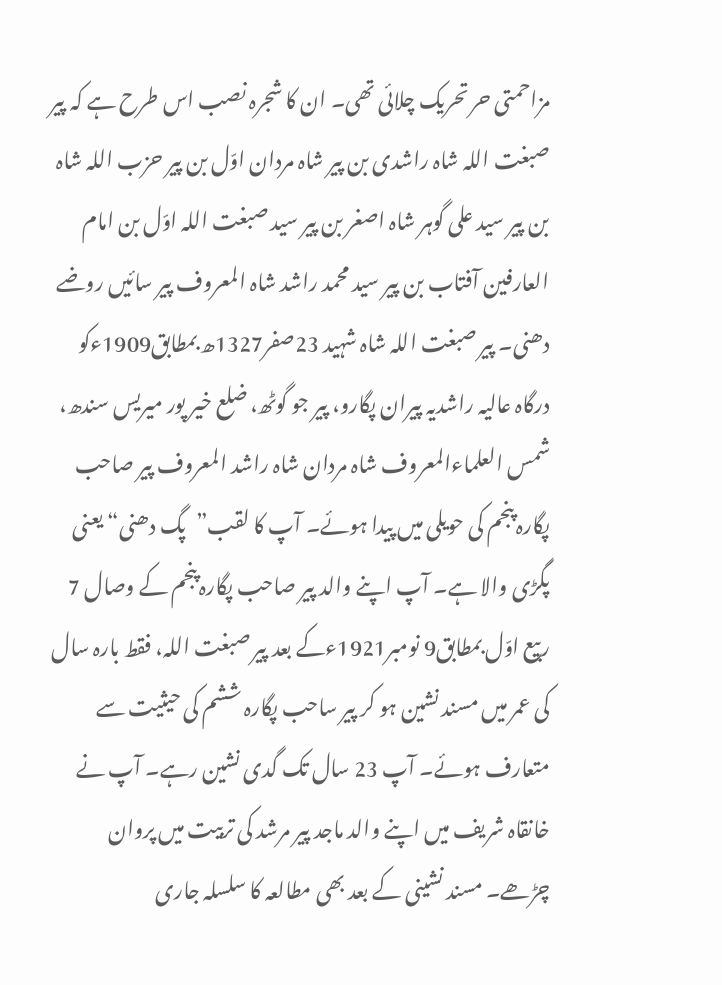مزاحمتی حر تحریک چلائی تھی۔ ان کا شجرہ نصب اس طرح ہے کہ پیر صبغت اللہ شاہ راشدی بن پیر شاہ مردان اوّل بن پیر حزب اللہ شاہ بن پیر سید علی گوہر شاہ اصغر بن پیر سید صبغت اللہ اوّل بن امام العارفین آفتاب بن پیر سید محمد راشد شاہ المعروف پیر سائیں روضے دھنی۔ پیر صبغت اللہ شاہ شہید 23صفر1327ھ بمطابق1909ءکو درگاہ عالیہ راشدیہ پیران پگارو، پیر جو گوٹھ، ضلع خیر پور میریس سندھ، شمس العلماءالمعروف شاہ مردان شاہ راشد المعروف پیر صاحب پگارہ پنجم کی حویلی میں پیدا ہوئے۔ آپ کا لقب”پگ دھنی“ یعنی پگڑی والا ہے۔ آپ اپنے والد پیر صاحب پگارہ پنجم کے وصال 7 ربیع اوّل بمطابق9 نومبر1921ءکے بعد پیر صبغت اللہ، فقط بارہ سال کی عمر میں مسند نشین ہو کر پیر ساحب پگارہ ششم کی حیثیت سے متعارف ہوئے۔ آپ 23 سال تک گدی نشین رہے۔ آپ نے خانقاہ شریف میں اپنے والد ماجد پیر مرشد کی تربیت میں پروان چڑھے۔ مسند نشینی کے بعد بھی مطالعہ کا سلسلہ جاری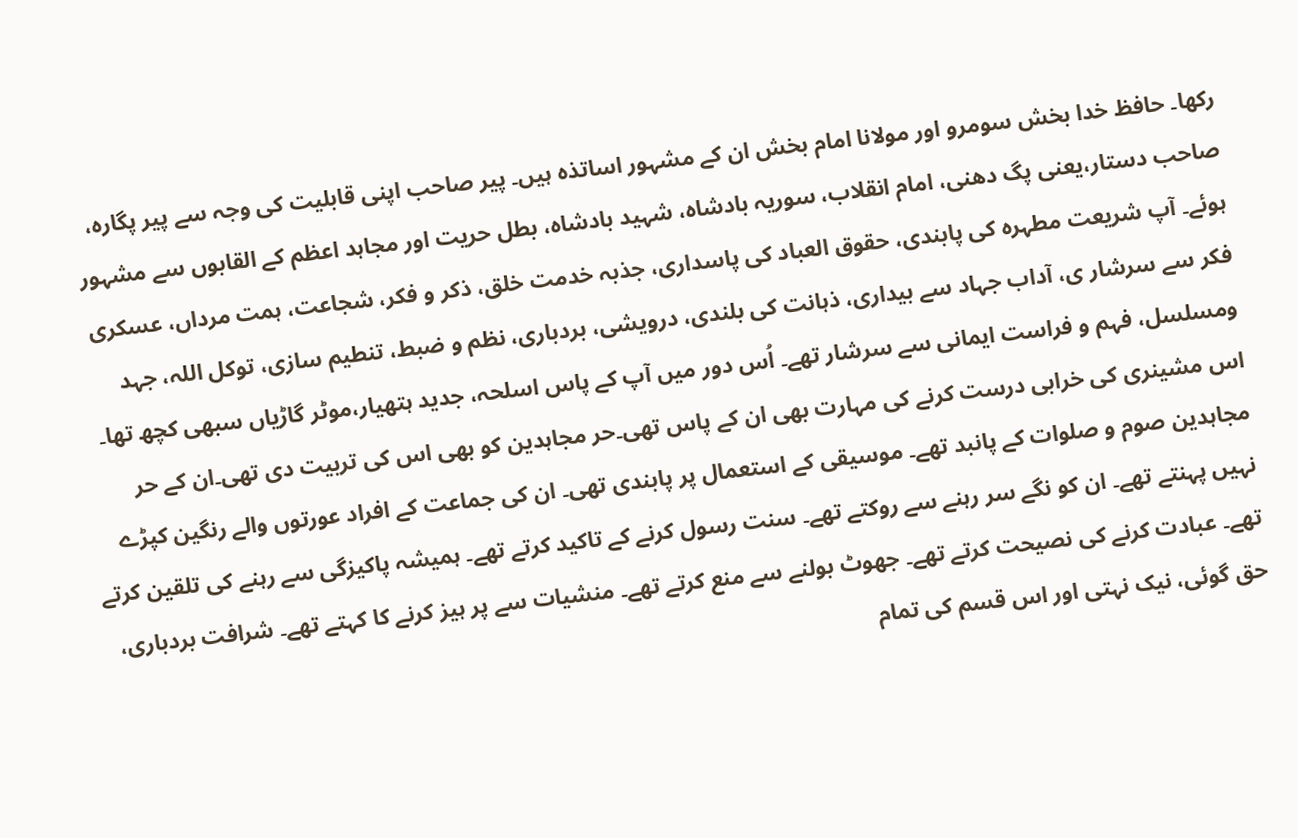رکھا۔ حافظ خدا بخش سومرو اور مولانا امام بخش ان کے مشہور اساتذہ ہیں۔ پیر صاحب اپنی قابلیت کی وجہ سے پیر پگارہ، صاحب دستار،یعنی پگ دھنی، امام انقلاب، سوریہ بادشاہ، شہید بادشاہ، بطل حریت اور مجاہد اعظم کے القابوں سے مشہور ہوئے۔ آپ شریعت مطہرہ کی پابندی، حقوق العباد کی پاسداری، جذبہ خدمت خلق، ذکر و فکر، شجاعت، ہمت مرداں، عسکری فکر سے سرشار ی، آداب جہاد سے بیداری، ذہانت کی بلندی، درویشی، بردباری، نظم و ضبط، تنطیم سازی، توکل اللہ، جہد ومسلسل، فہم و فراست ایمانی سے سرشار تھے۔ اُس دور میں آپ کے پاس اسلحہ، جدید ہتھیار،موٹر گاڑیاں سبھی کچھ تھا۔ اس مشینری کی خرابی درست کرنے کی مہارت بھی ان کے پاس تھی۔حر مجاہدین کو بھی اس کی تربیت دی تھی۔ان کے حر مجاہدین صوم و صلوات کے پانبد تھے۔ موسیقی کے استعمال پر پابندی تھی۔ ان کی جماعت کے افراد عورتوں والے رنگین کپڑے نہیں پہنتے تھے۔ ان کو نگے سر رہنے سے روکتے تھے۔ سنت رسول کرنے کے تاکید کرتے تھے۔ ہمیشہ پاکیزگی سے رہنے کی تلقین کرتے تھے۔ عبادت کرنے کی نصیحت کرتے تھے۔ جھوٹ بولنے سے منع کرتے تھے۔ منشیات سے پر ہیز کرنے کا کہتے تھے۔ شرافت بردباری، حق گوئی، نیک نہتی اور اس قسم کی تمام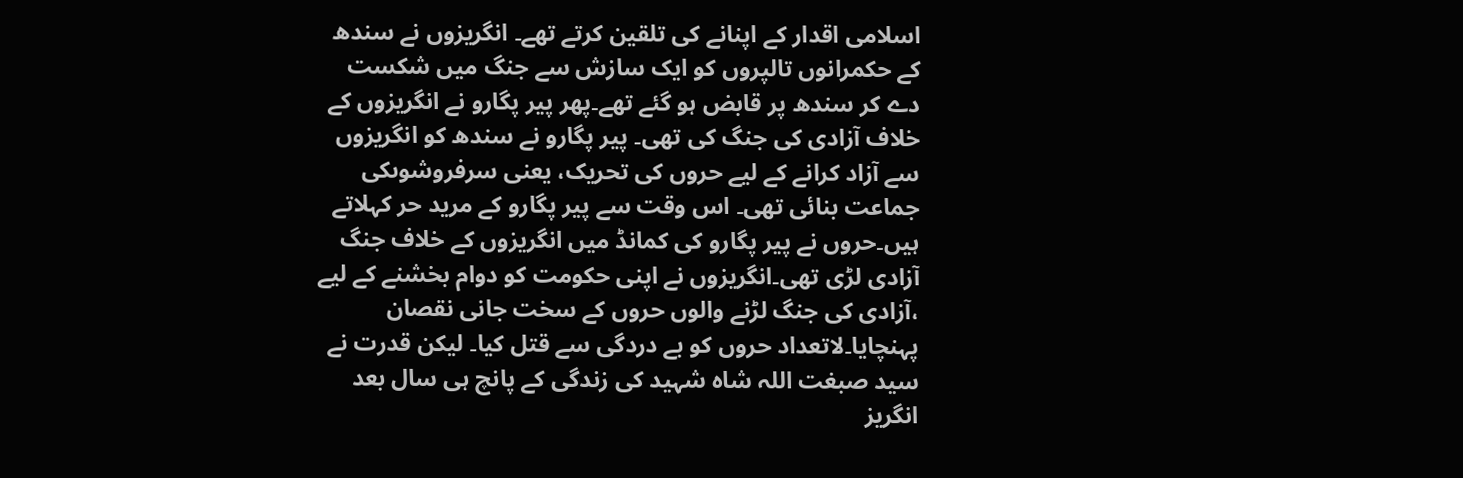اسلامی اقدار کے اپنانے کی تلقین کرتے تھے۔ انگریزوں نے سندھ کے حکمرانوں تالپروں کو ایک سازش سے جنگ میں شکست دے کر سندھ پر قابض ہو گئے تھے۔پھر پیر پگارو نے انگریزوں کے خلاف آزادی کی جنگ کی تھی۔ پیر پگارو نے سندھ کو انگریزوں سے آزاد کرانے کے لیے حروں کی تحریک، یعنی سرفروشوںکی جماعت بنائی تھی۔ اس وقت سے پیر پگارو کے مرید حر کہلاتے ہیں۔حروں نے پیر پگارو کی کمانڈ میں انگریزوں کے خلاف جنگ آزادی لڑی تھی۔انگریزوں نے اپنی حکومت کو دوام بخشنے کے لیے ،آزادی کی جنگ لڑنے والوں حروں کے سخت جانی نقصان پہنچایا۔لاتعداد حروں کو بے دردگی سے قتل کیا۔ لیکن قدرت نے سید صبغت اللہ شاہ شہید کی زندگی کے پانچ ہی سال بعد انگریز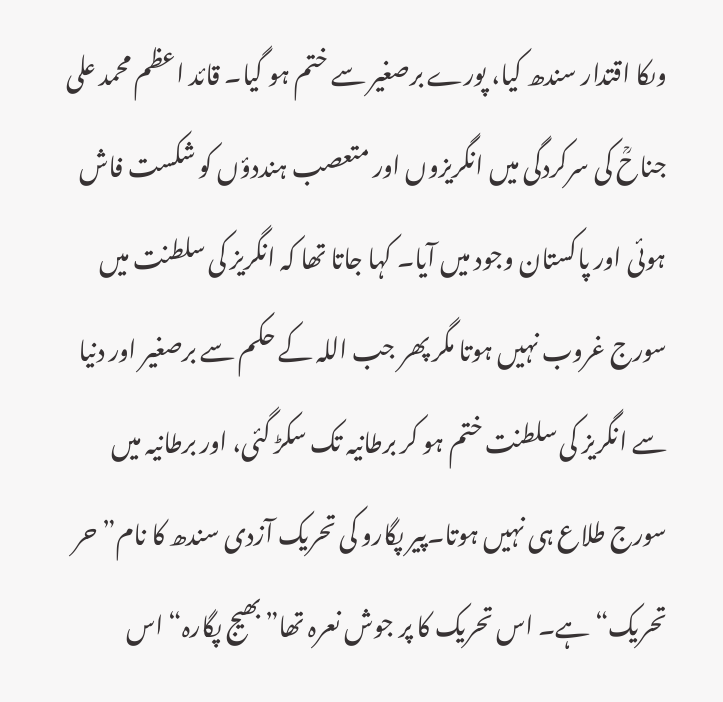وںکا اقتدار سندھ کیا، پورے برصغیر سے ختم ہو گیا۔ قائد اعظم محمد علی جناحؒ کی سرکردگی میں انگریزوں اور متعصب ہنددؤں کو شکست فاش ہوئی اور پاکستان وجود میں آیا۔ کہا جاتا تھا کہ انگریز کی سلطنت میں سورج غروب نہیں ہوتا مگر پھر جب اللہ کے حکم سے برصغیر اور دنیا سے انگریز کی سلطنت ختم ہو کر برطانیہ تک سکڑ گئی، اور برطانیہ میں سورج طلاع ہی نہیں ہوتا۔پیر پگارو کی تحریک آزدی سندھ کا نام” حر تحریک“ ہے۔ اس تحریک کا پر جوش نعرہ تھا”بھیج پگارہ“ اس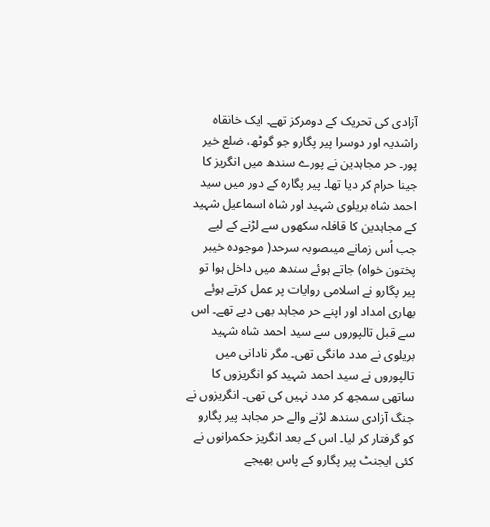آزادی کی تحریک کے دومرکز تھے۔ ایک خانقاہ راشدیہ اور دوسرا پیر پگارو جو گوٹھ، ضلع خیر پور۔ حر مجاہدین نے پورے سندھ میں انگریز کا جینا حرام کر دیا تھا۔ پیر پگارہ کے دور میں سید احمد شاہ بریلوی شہید اور شاہ اسماعیل شہید کے مجاہدین کا قافلہ سکھوں سے لڑنے کے لیے جب اُس زمانے میںصوبہ سرحد( موجودہ خیبر پختون خواہ) جاتے ہوئے سندھ میں داخل ہوا تو پیر پگارو نے اسلامی روایات پر عمل کرتے ہوئے بھاری امداد اور اپنے حر مجاہد بھی دیے تھے۔ اس سے قبل تالپوروں سے سید احمد شاہ شہید بریلوی نے مدد مانگی تھی۔ مگر نادانی میں تالپوروں نے سید احمد شہید کو انگریزوں کا ساتھی سمجھ کر مدد نہیں کی تھی۔ انگریزوں نے جنگ آزادی سندھ لڑنے والے حر مجاہد پیر پگارو کو گرفتار کر لیا۔ اس کے بعد انگریز حکمرانوں نے کئی ایجنٹ پیر پگارو کے پاس بھیجے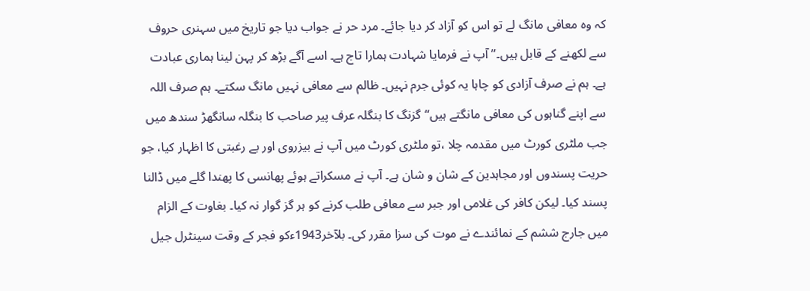کہ وہ معافی مانگ لے تو اس کو آزاد کر دیا جائے۔ مرد حر نے جواب دیا جو تاریخ میں سہنری حروف سے لکھنے کے قابل ہیں۔” آپ نے فرمایا شہادت ہمارا تاج ہے۔ اسے آگے بڑھ کر پہن لینا ہماری عبادت ہے۔ ہم نے صرف آزادی کو چاہا یہ کوئی جرم نہیں۔ ظالم سے معافی نہیں مانگ سکتے۔ ہم صرف اللہ سے اپنے گناہوں کی معافی مانگتے ہیں“ گزنگ کا بنگلہ عرف پیر صاحب کا بنگلہ سانگھڑ سندھ میں جب ملٹری کورٹ میں مقدمہ چلا ،تو ملٹری کورٹ میں آپ نے بیزروی اور بے رغبتی کا اظہار کیا، جو حریت پسندوں اور مجاہدین کے شان و شان ہے۔ آپ نے مسکراتے ہوئے پھانسی کا پھندا گلے میں ڈالنا پسند کیا۔ لیکن کافر کی غلامی اور جبر سے معافی طلب کرنے کو ہر گز گوار نہ کیا۔ بغاوت کے الزام میں جارج ششم کے نمائندے نے موت کی سزا مقرر کی۔ بلآخر1943ءکو فجر کے وقت سینٹرل جیل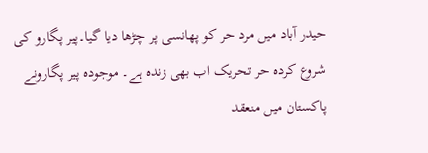حیدر آباد میں مرد حر کو پھانسی پر چڑھا دیا گیا۔پیر پگارو کی شروع کردہ حر تحریک اب بھی زندہ ہے۔ موجودہ پیر پگارونے پاکستان میں منعقد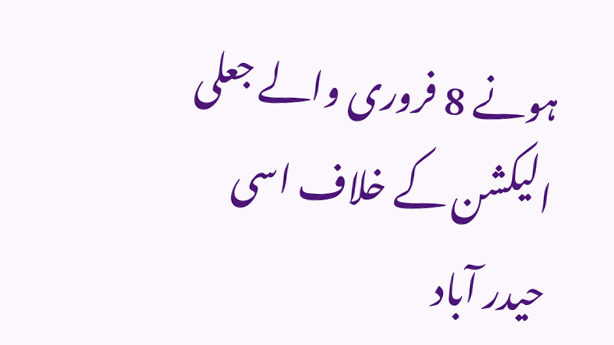ہونے 8 فروری والے جعلی الیکشن کے خلاف اسی حیدر آباد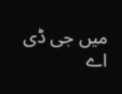میں جی ڈی اے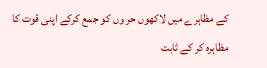کے مظاہرے میں لاکھوں حر وں کو جمع کرکے اپنی قوت کا مظاہرہ کر کے ثابت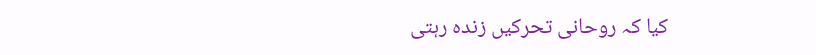کیا کہ روحانی تحرکیں زندہ رہتی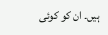ہیں۔ ان کو کوئی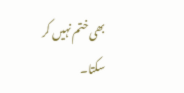بھی ختم نہیں کر سکتا۔